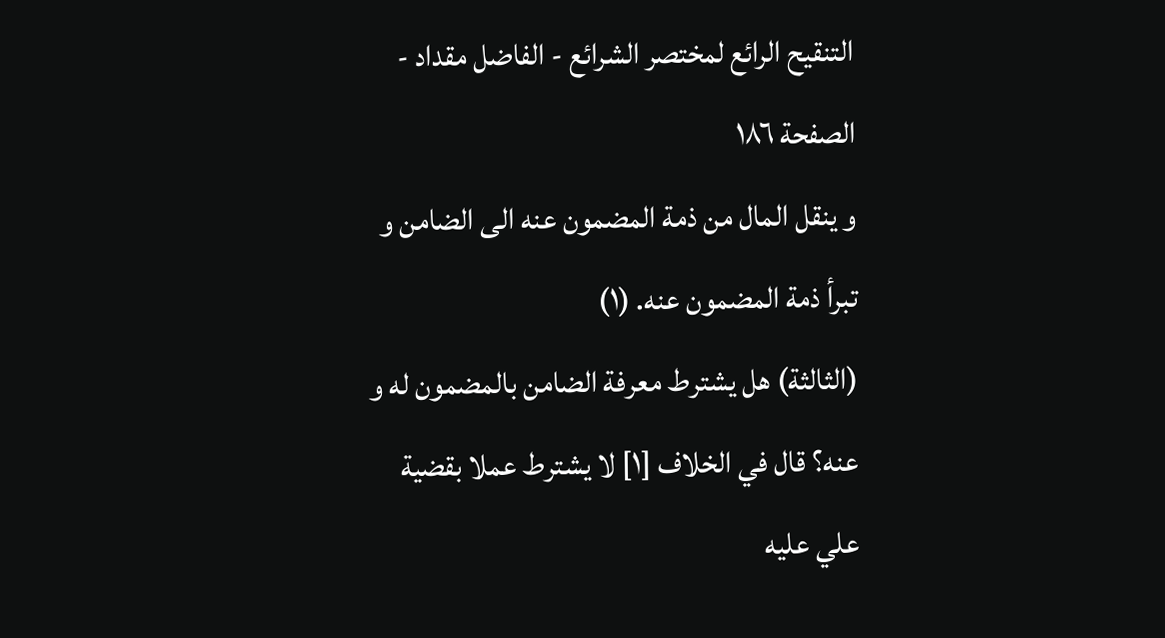التنقيح الرائع لمختصر الشرائع - الفاضل مقداد - الصفحة ١٨٦
و ينقل المال من ذمة المضمون عنه الى الضامن و تبرأ ذمة المضمون عنه. (١)
(الثالثة) هل يشترط معرفة الضامن بالمضمون له و عنه؟ قال في الخلاف [١] لا يشترط عملا بقضية علي عليه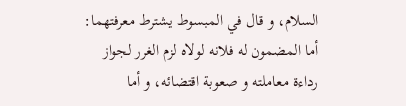السلام، و قال في المبسوط يشترط معرفتهما:
أما المضمون له فلانه لولاه لزم الغرر لجواز رداءة معاملته و صعوبة اقتضائه، و أما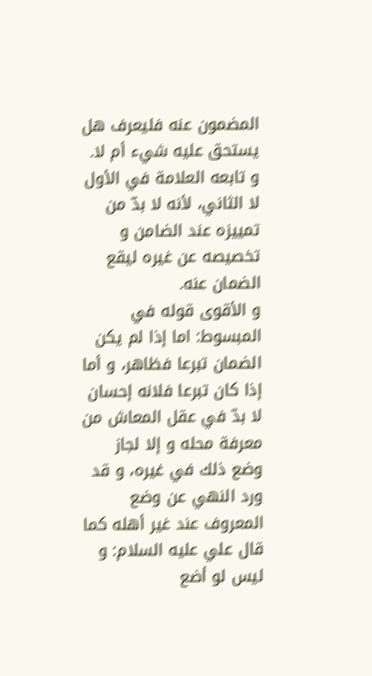المضمون عنه فليعرف هل يستحق عليه شيء أم لا.
و تابعه العلامة في الأول لا الثاني، لأنه لا بدّ من تمييزه عند الضامن و تخصيصه عن غيره ليقع الضمان عنه.
و الأقوى قوله في المبسوط: اما إذا لم يكن الضمان تبرعا فظاهر، و أما إذا كان تبرعا فلانه إحسان لا بدّ في عقل المعاش من معرفة محله و إلا لجاز وضع ذلك في غيره، و قد ورد النهي عن وضع المعروف عند غير أهله كما قال علي عليه السلام: و ليس لو أضع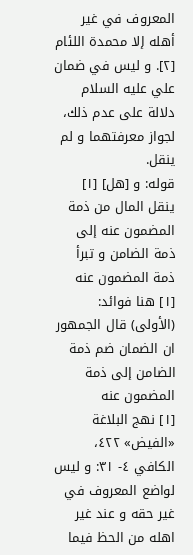المعروف في غير أهله إلا محمدة اللئام [٢]. و ليس في ضمان علي عليه السلام دلالة على عدم ذلك، لجواز معرفتهما و لم ينقل.
قوله: و [هل] [١] ينقل المال من ذمة المضمون عنه إلى ذمة الضامن و تبرأ ذمة المضمون عنه
[١] هنا فوائد:
(الأولى) قال الجمهور ان الضمان ضم ذمة الضامن إلى ذمة المضمون عنه
[١] نهج البلاغة «الفيض» ٤٢٢، الكافي ٤- ٣١: و ليس لواضع المعروف في غير حقه و عند غير اهله من الحظ فيما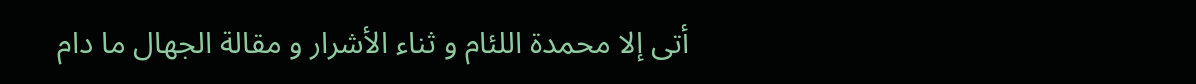أتى إلا محمدة اللئام و ثناء الأشرار و مقالة الجهال ما دام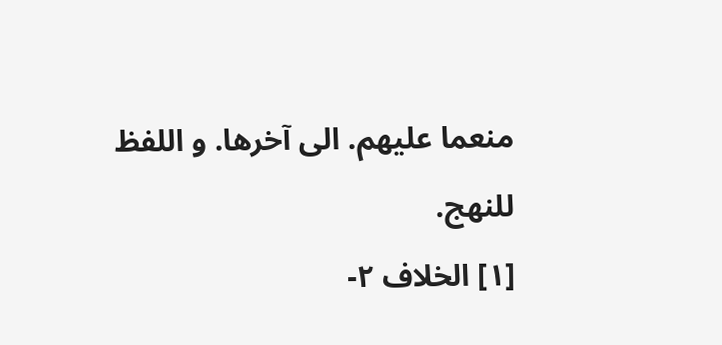منعما عليهم. الى آخرها. و اللفظ للنهج.
[١] الخلاف ٢-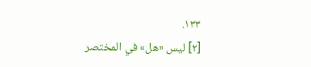١٣٣.
[٢] ليس «هل» في المختصر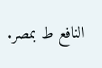النافع ط بمصر.